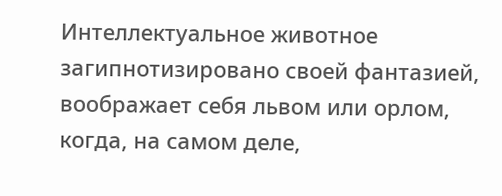Интеллектуальное животное загипнотизировано своей фантазией, воображает себя львом или орлом, когда, на самом деле,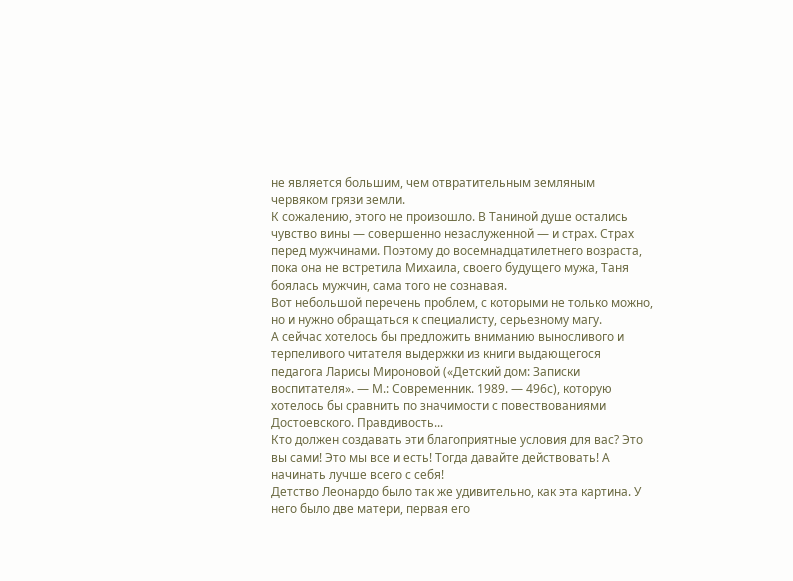не является большим, чем отвратительным земляным червяком грязи земли.
К сожалению, этого не произошло. В Таниной душе остались чувство вины — совершенно незаслуженной — и страх. Страх перед мужчинами. Поэтому до восемнадцатилетнего возраста, пока она не встретила Михаила, своего будущего мужа, Таня боялась мужчин, сама того не сознавая.
Вот небольшой перечень проблем, с которыми не только можно, но и нужно обращаться к специалисту, серьезному магу.
А сейчас хотелось бы предложить вниманию выносливого и терпеливого читателя выдержки из книги выдающегося педагога Ларисы Мироновой («Детский дом: Записки воспитателя». — М.: Современник. 1989. — 496с), которую хотелось бы сравнить по значимости с повествованиями Достоевского. Правдивость...
Кто должен создавать эти благоприятные условия для вас? Это вы сами! Это мы все и есть! Тогда давайте действовать! А начинать лучше всего с себя!
Детство Леонардо было так же удивительно, как эта картина. У него было две матери, первая его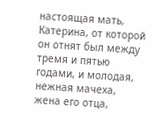настоящая мать, Катерина, от которой он отнят был между тремя и пятью годами, и молодая, нежная мачеха, жена его отца,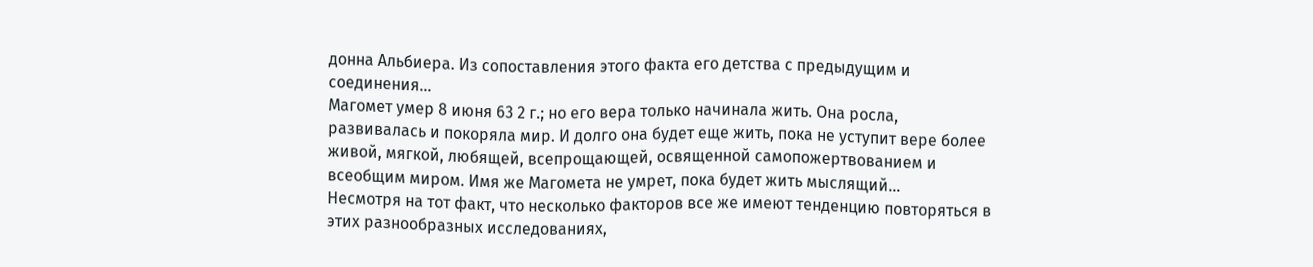донна Альбиера. Из сопоставления этого факта его детства с предыдущим и соединения...
Магомет умер 8 июня 63 2 г.; но его вера только начинала жить. Она росла, развивалась и покоряла мир. И долго она будет еще жить, пока не уступит вере более живой, мягкой, любящей, всепрощающей, освященной самопожертвованием и всеобщим миром. Имя же Магомета не умрет, пока будет жить мыслящий...
Несмотря на тот факт, что несколько факторов все же имеют тенденцию повторяться в этих разнообразных исследованиях,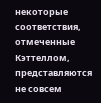некоторые соответствия, отмеченные Кэттеллом, представляются не совсем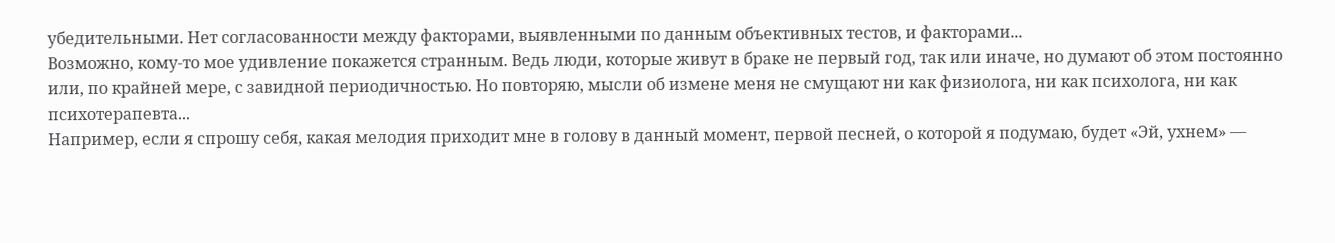убедительными. Нет согласованности между факторами, выявленными по данным объективных тестов, и факторами...
Возможно, кому-то мое удивление покажется странным. Ведь люди, которые живут в браке не первый год, так или иначе, но думают об этом постоянно или, по крайней мере, с завидной периодичностью. Но повторяю, мысли об измене меня не смущают ни как физиолога, ни как психолога, ни как психотерапевта...
Например, если я спрошу себя, какая мелодия приходит мне в голову в данный момент, первой песней, о которой я подумаю, будет «Эй, ухнем» —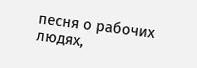песня о рабочих людях,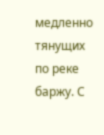медленно тянущих по реке баржу. С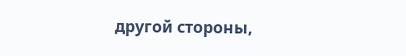другой стороны,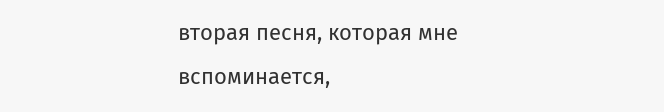вторая песня, которая мне вспоминается,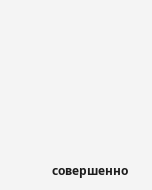совершенно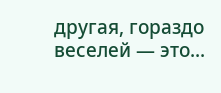другая, гораздо веселей — это...